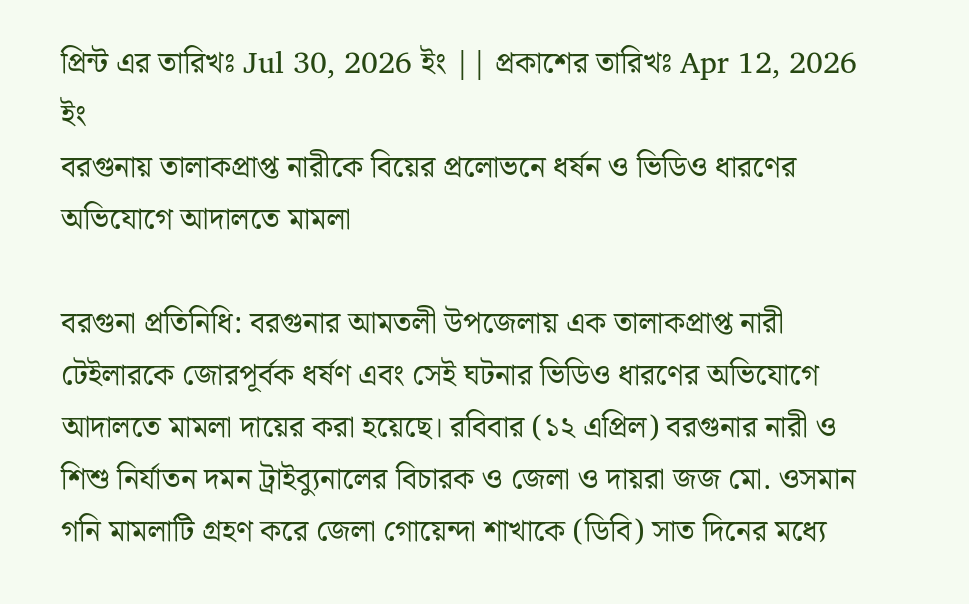প্রিন্ট এর তারিখঃ Jul 30, 2026 ইং || প্রকাশের তারিখঃ Apr 12, 2026 ইং
বরগুনায় তালাকপ্রাপ্ত নারীকে বিয়ের প্রলোভনে ধর্ষন ও ভিডিও ধারণের অভিযোগে আদালতে মামলা

বরগুনা প্রতিনিধি: বরগুনার আমতলী উপজেলায় এক তালাকপ্রাপ্ত নারী টেইলারকে জোরপূর্বক ধর্ষণ এবং সেই ঘটনার ভিডিও ধারণের অভিযোগে আদালতে মামলা দায়ের করা হয়েছে। রবিবার (১২ এপ্রিল) বরগুনার নারী ও শিশু নির্যাতন দমন ট্রাইব্যুনালের বিচারক ও জেলা ও দায়রা জজ মো. ওসমান গনি মামলাটি গ্রহণ করে জেলা গোয়েন্দা শাখাকে (ডিবি) সাত দিনের মধ্যে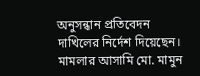অনুসন্ধান প্রতিবেদন দাখিলের নির্দেশ দিয়েছেন।
মামলার আসামি মো. মামুন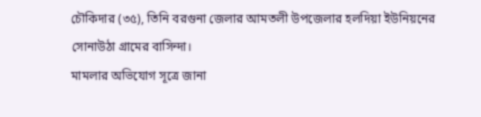চৌকিদার (৩৫), তিনি বরগুনা জেলার আমতলী উপজেলার হলদিয়া ইউনিয়নের সোনাউঠা গ্রামের বাসিন্দা।
মামলার অভিযোগ সূত্রে জানা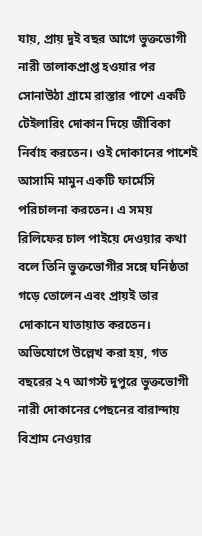যায়, প্রায় দুই বছর আগে ভুক্তভোগী নারী তালাকপ্রাপ্ত হওয়ার পর সোনাউঠা গ্রামে রাস্তার পাশে একটি টেইলারিং দোকান দিয়ে জীবিকা নির্বাহ করতেন। ওই দোকানের পাশেই আসামি মামুন একটি ফার্মেসি পরিচালনা করতেন। এ সময় রিলিফের চাল পাইয়ে দেওয়ার কথা বলে তিনি ভুক্তভোগীর সঙ্গে ঘনিষ্ঠতা গড়ে তোলেন এবং প্রায়ই তার দোকানে যাতায়াত করতেন।
অভিযোগে উল্লেখ করা হয়, গত বছরের ২৭ আগস্ট দুপুরে ভুক্তভোগী নারী দোকানের পেছনের বারান্দায় বিশ্রাম নেওয়ার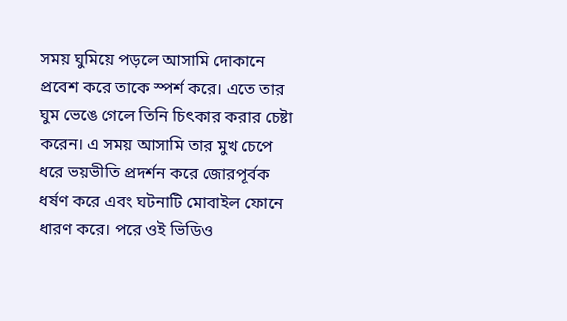সময় ঘুমিয়ে পড়লে আসামি দোকানে প্রবেশ করে তাকে স্পর্শ করে। এতে তার ঘুম ভেঙে গেলে তিনি চিৎকার করার চেষ্টা করেন। এ সময় আসামি তার মুখ চেপে ধরে ভয়ভীতি প্রদর্শন করে জোরপূর্বক ধর্ষণ করে এবং ঘটনাটি মোবাইল ফোনে ধারণ করে। পরে ওই ভিডিও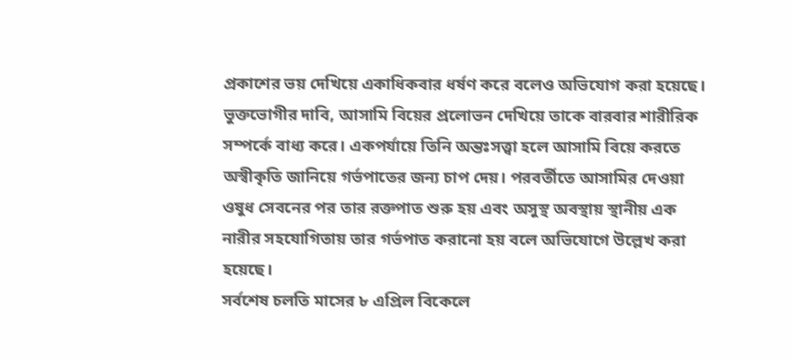প্রকাশের ভয় দেখিয়ে একাধিকবার ধর্ষণ করে বলেও অভিযোগ করা হয়েছে।
ভুক্তভোগীর দাবি, আসামি বিয়ের প্রলোভন দেখিয়ে তাকে বারবার শারীরিক সম্পর্কে বাধ্য করে। একপর্যায়ে তিনি অন্তঃসত্ত্বা হলে আসামি বিয়ে করতে অস্বীকৃতি জানিয়ে গর্ভপাতের জন্য চাপ দেয়। পরবর্তীতে আসামির দেওয়া ওষুধ সেবনের পর তার রক্তপাত শুরু হয় এবং অসুস্থ অবস্থায় স্থানীয় এক নারীর সহযোগিতায় তার গর্ভপাত করানো হয় বলে অভিযোগে উল্লেখ করা হয়েছে।
সর্বশেষ চলতি মাসের ৮ এপ্রিল বিকেলে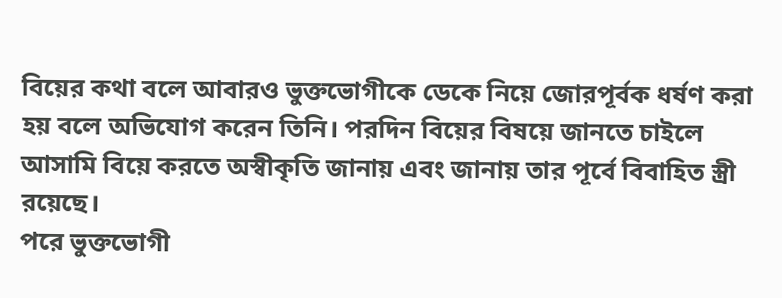বিয়ের কথা বলে আবারও ভুক্তভোগীকে ডেকে নিয়ে জোরপূর্বক ধর্ষণ করা হয় বলে অভিযোগ করেন তিনি। পরদিন বিয়ের বিষয়ে জানতে চাইলে আসামি বিয়ে করতে অস্বীকৃতি জানায় এবং জানায় তার পূর্বে বিবাহিত স্ত্রী রয়েছে।
পরে ভুক্তভোগী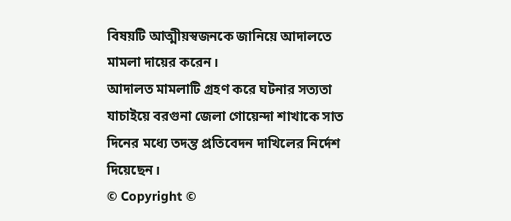বিষয়টি আত্মীয়স্বজনকে জানিয়ে আদালতে মামলা দায়ের করেন।
আদালত মামলাটি গ্রহণ করে ঘটনার সত্যতা যাচাইয়ে বরগুনা জেলা গোয়েন্দা শাখাকে সাত দিনের মধ্যে তদন্ত প্রতিবেদন দাখিলের নির্দেশ দিয়েছেন।
© Copyright ©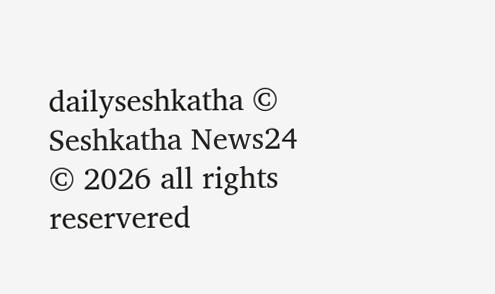dailyseshkatha © Seshkatha News24 © 2026 all rights reservered